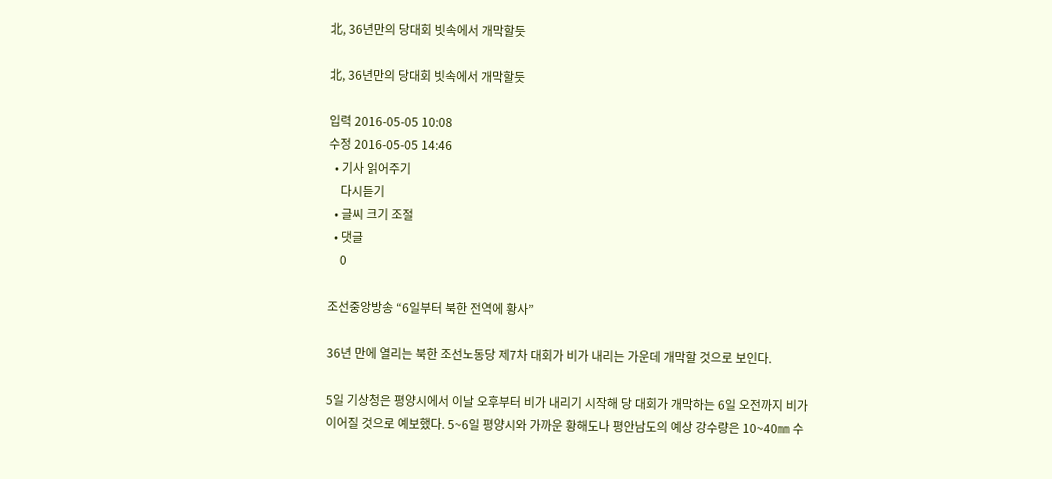北, 36년만의 당대회 빗속에서 개막할듯

北, 36년만의 당대회 빗속에서 개막할듯

입력 2016-05-05 10:08
수정 2016-05-05 14:46
  • 기사 읽어주기
    다시듣기
  • 글씨 크기 조절
  • 댓글
    0

조선중앙방송 “6일부터 북한 전역에 황사”

36년 만에 열리는 북한 조선노동당 제7차 대회가 비가 내리는 가운데 개막할 것으로 보인다.

5일 기상청은 평양시에서 이날 오후부터 비가 내리기 시작해 당 대회가 개막하는 6일 오전까지 비가 이어질 것으로 예보했다. 5~6일 평양시와 가까운 황해도나 평안남도의 예상 강수량은 10~40㎜ 수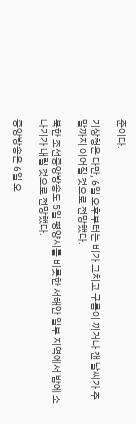준이다.

기상청은 다만, 6일 오후부터는 비가 그치고 구름이 끼거나 갠 날씨가 주말까지 이어질 것으로 전망했다.

북한 조선중앙방송도 5일 평양시를 비롯한 서해안 일부 지역에서 밤에 소나기가 내릴 것으로 전망했다.

중앙방송은 6일 오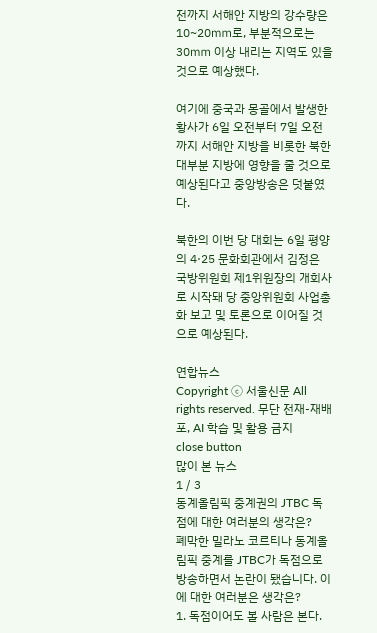전까지 서해안 지방의 강수량은 10~20㎜로, 부분적으로는 30㎜ 이상 내리는 지역도 있을 것으로 예상했다.

여기에 중국과 몽골에서 발생한 황사가 6일 오전부터 7일 오전까지 서해안 지방을 비롯한 북한 대부분 지방에 영향을 줄 것으로 예상된다고 중앙방송은 덧붙였다.

북한의 이번 당 대회는 6일 평양의 4·25 문화회관에서 김정은 국방위원회 제1위원장의 개회사로 시작돼 당 중앙위원회 사업총화 보고 및 토론으로 이어질 것으로 예상된다.

연합뉴스
Copyright ⓒ 서울신문 All rights reserved. 무단 전재-재배포, AI 학습 및 활용 금지
close button
많이 본 뉴스
1 / 3
동계올림픽 중계권의 JTBC 독점에 대한 여러분의 생각은?
폐막한 밀라노 코르티나 동계올림픽 중계를 JTBC가 독점으로 방송하면서 논란이 됐습니다. 이에 대한 여러분은 생각은?
1. 독점이어도 볼 사람은 본다.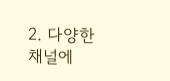2. 다양한 채널에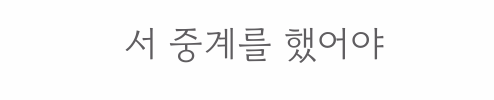서 중계를 했어야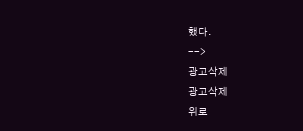했다.
-->
광고삭제
광고삭제
위로